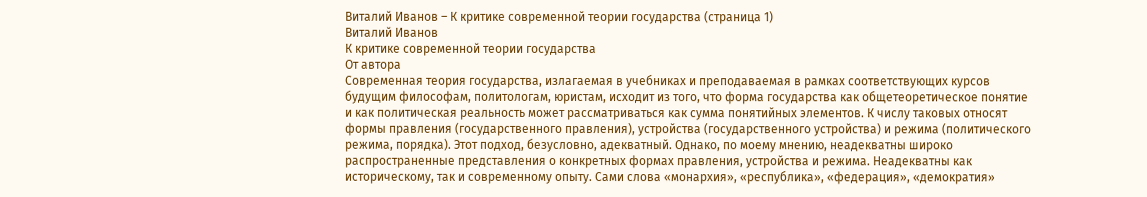Виталий Иванов – К критике современной теории государства (страница 1)
Виталий Иванов
К критике современной теории государства
От автора
Современная теория государства, излагаемая в учебниках и преподаваемая в рамках соответствующих курсов будущим философам, политологам, юристам, исходит из того, что форма государства как общетеоретическое понятие и как политическая реальность может рассматриваться как сумма понятийных элементов. К числу таковых относят формы правления (государственного правления), устройства (государственного устройства) и режима (политического режима, порядка). Этот подход, безусловно, адекватный. Однако, по моему мнению, неадекватны широко распространенные представления о конкретных формах правления, устройства и режима. Неадекватны как историческому, так и современному опыту. Сами слова «монархия», «республика», «федерация», «демократия»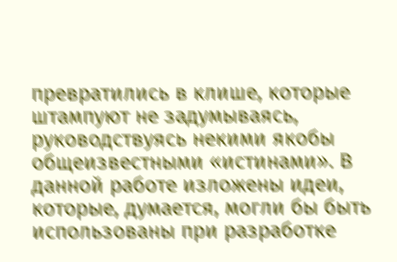превратились в клише, которые штампуют не задумываясь, руководствуясь некими якобы общеизвестными «истинами». В данной работе изложены идеи, которые, думается, могли бы быть использованы при разработке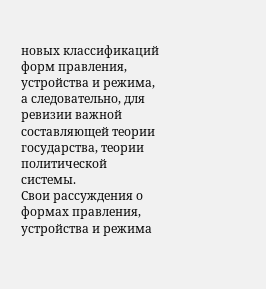новых классификаций форм правления, устройства и режима, а следовательно, для ревизии важной составляющей теории государства, теории политической системы.
Свои рассуждения о формах правления, устройства и режима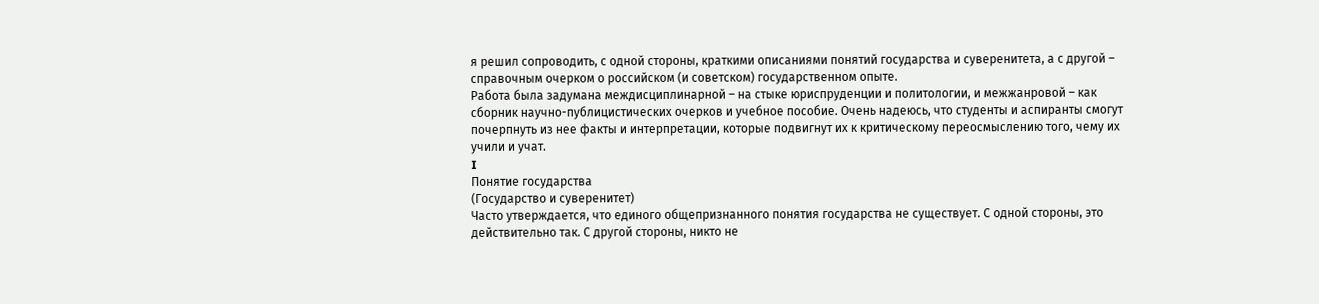я решил сопроводить, с одной стороны, краткими описаниями понятий государства и суверенитета, а с другой – справочным очерком о российском (и советском) государственном опыте.
Работа была задумана междисциплинарной – на стыке юриспруденции и политологии, и межжанровой – как сборник научно-публицистических очерков и учебное пособие. Очень надеюсь, что студенты и аспиранты смогут почерпнуть из нее факты и интерпретации, которые подвигнут их к критическому переосмыслению того, чему их учили и учат.
I
Понятие государства
(Государство и суверенитет)
Часто утверждается, что единого общепризнанного понятия государства не существует. С одной стороны, это действительно так. С другой стороны, никто не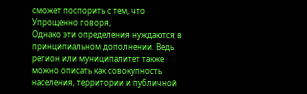сможет поспорить с тем, что
Упрощенно говоря,
Однако эти определения нуждаются в принципиальном дополнении. Ведь регион или муниципалитет также можно описать как совокупность населения, территории и публичной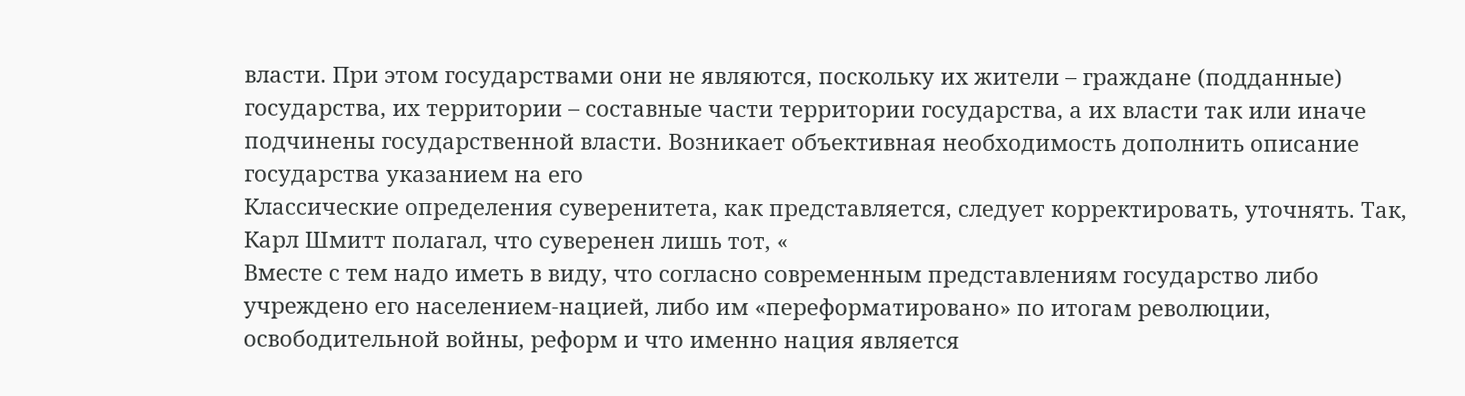власти. При этом государствами они не являются, поскольку их жители – граждане (подданные) государства, их территории – составные части территории государства, а их власти так или иначе подчинены государственной власти. Возникает объективная необходимость дополнить описание государства указанием на его
Классические определения суверенитета, как представляется, следует корректировать, уточнять. Так, Карл Шмитт полагал, что суверенен лишь тот, «
Вместе с тем надо иметь в виду, что согласно современным представлениям государство либо учреждено его населением-нацией, либо им «переформатировано» по итогам революции, освободительной войны, реформ и что именно нация является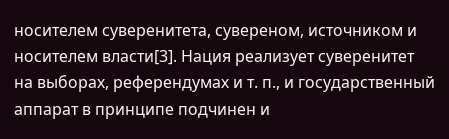носителем суверенитета, сувереном, источником и носителем власти[3]. Нация реализует суверенитет на выборах, референдумах и т. п., и государственный аппарат в принципе подчинен и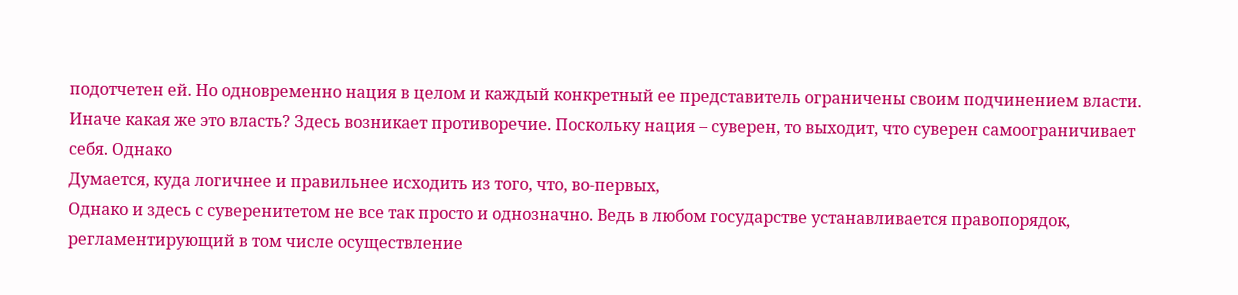подотчетен ей. Но одновременно нация в целом и каждый конкретный ее представитель ограничены своим подчинением власти. Иначе какая же это власть? Здесь возникает противоречие. Поскольку нация – суверен, то выходит, что суверен самоограничивает себя. Однако
Думается, куда логичнее и правильнее исходить из того, что, во-первых,
Однако и здесь с суверенитетом не все так просто и однозначно. Ведь в любом государстве устанавливается правопорядок, регламентирующий в том числе осуществление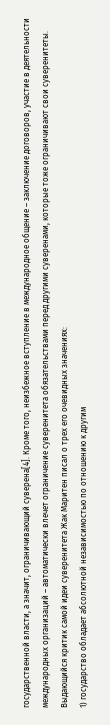государственной власти, а значит, ограничивающий суверена[4]. Кроме того, неизбежное вступление в международное общение – заключение договоров, участие в деятельности международных организаций – автоматически влечет ограничение суверенитета обязательствами перед другими суверенами, которые тоже ограничивают свои суверенитеты.
Выдающийся критик самой идеи суверенитета Жак Маритен писал о трех его очевидных значениях:
1) государство обладает абсолютной независимостью по отношению к другим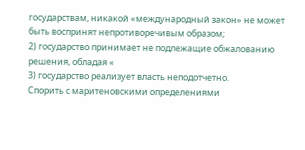государствам, никакой «международный закон» не может быть воспринят непротиворечивым образом;
2) государство принимает не подлежащие обжалованию решения, обладая «
3) государство реализует власть неподотчетно.
Спорить с маритеновскими определениями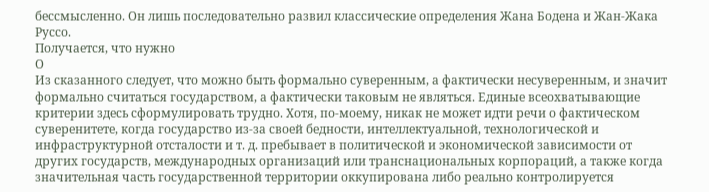бессмысленно. Он лишь последовательно развил классические определения Жана Бодена и Жан-Жака Руссо.
Получается, что нужно
О
Из сказанного следует, что можно быть формально суверенным, а фактически несуверенным, и значит формально считаться государством, а фактически таковым не являться. Единые всеохватывающие критерии здесь сформулировать трудно. Хотя, по-моему, никак не может идти речи о фактическом суверенитете, когда государство из-за своей бедности, интеллектуальной, технологической и инфраструктурной отсталости и т. д. пребывает в политической и экономической зависимости от других государств, международных организаций или транснациональных корпораций, а также когда значительная часть государственной территории оккупирована либо реально контролируется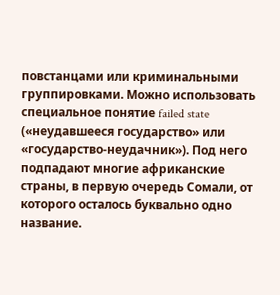повстанцами или криминальными группировками. Можно использовать специальное понятие failed state («неудавшееся государство» или «государство-неудачник»). Под него подпадают многие африканские страны, в первую очередь Сомали, от которого осталось буквально одно название.